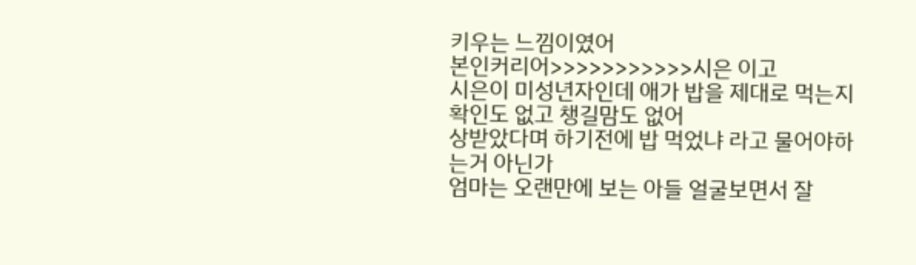키우는 느낌이였어
본인커리어>>>>>>>>>>>시은 이고
시은이 미성년자인데 애가 밥을 제대로 먹는지 확인도 없고 챙길맘도 없어
상받았다며 하기전에 밥 먹었냐 라고 물어야하는거 아닌가
엄마는 오랜만에 보는 아들 얼굴보면서 잘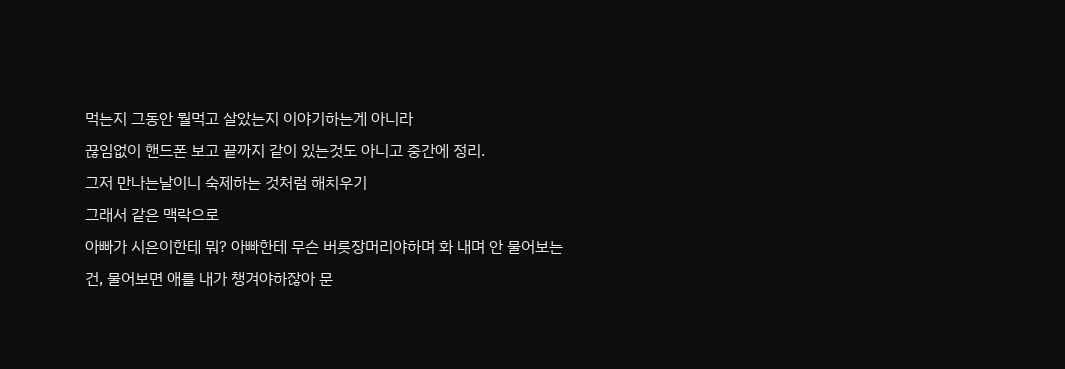먹는지 그동안 뭘먹고 살았는지 이야기하는게 아니라
끊임없이 핸드폰 보고 끝까지 같이 있는것도 아니고 중간에 정리.
그저 만나는날이니 숙제하는 것처럼 해치우기
그래서 같은 맥락으로
아빠가 시은이한테 뭐? 아빠한테 무슨 버릇장머리야하며 화 내며 안 물어보는건, 물어보면 애를 내가 챙겨야하잖아 문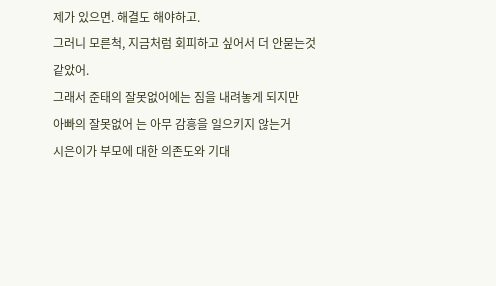제가 있으면. 해결도 해야하고.
그러니 모른척, 지금처럼 회피하고 싶어서 더 안묻는것 같았어.
그래서 준태의 잘못없어에는 짐을 내려놓게 되지만
아빠의 잘못없어 는 아무 감흥을 일으키지 않는거
시은이가 부모에 대한 의존도와 기대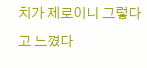치가 제로이니 그렇다고 느꼈다